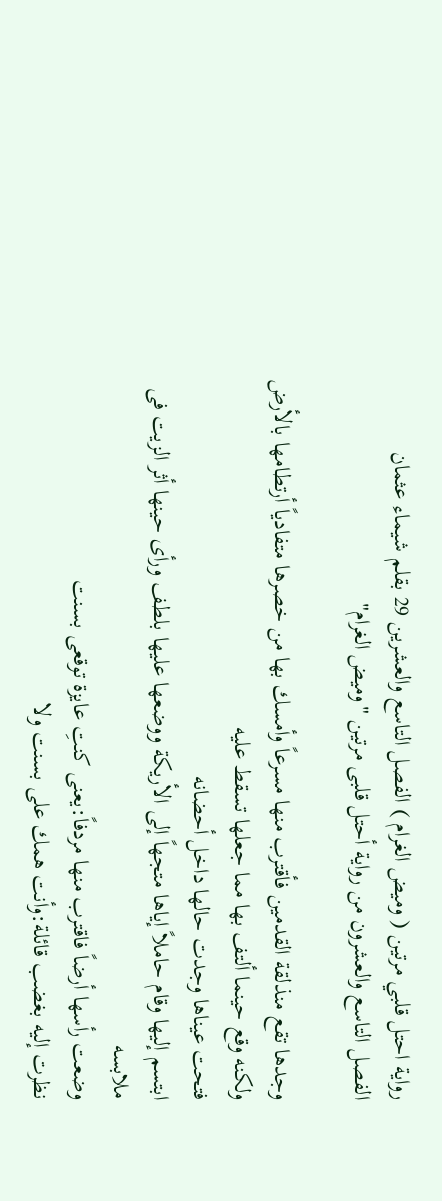رواية احتل قلبي مرتين ( وميض الغرام ) الفصل التاسع والعشرين 29 بقلم شيماء عثمان
الفصل التاسع والعشرون من رواية أحتل قلبى مرتين "وميض الغرام"

وجدها تقع منذلقة القدمين فأقترب منها مسرعاً وأمسك بها من خصرها متفادياً أرتطامها بالأرض ولكنه وقع حينما ألتف بها مما جعلها تسقط عليه
فتحت عيناها وجدت حالها داخل أحضانه
ابتسم إليها وقام حاملاً إياها متجهاً إلى الأريكة ووضعها عليها بلطف ورأى حينها أثر الزيت فى ملابسه
وضعت رأسها أرضاً فاقترب منها مردفاً:يعنى كنتِ عايزة توقعى بسنت
نظرت إليه بغضب قائلة:وأنت همك على بسنت ولا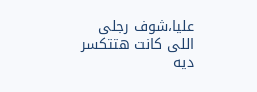عليا،شوف رجلى اللى كانت هتتكسر ديه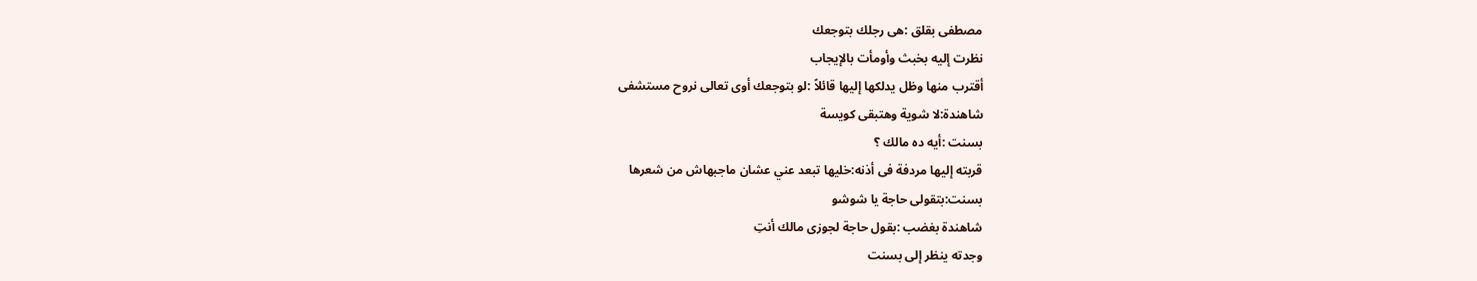مصطفى بقلق :هى رجلك بتوجعك
نظرت إليه بخبث وأومأت بالإيجاب
أقترب منها وظل يدلكها إليها قائلاً :لو بتوجعك أوى تعالى نروح مستشفى
شاهندة:لا شوية وهتبقى كويسة
بسنت :أيه ده مالك ؟
قربته إليها مردفة فى أذنه:خليها تبعد عني عشان ماجبهاش من شعرها
بسنت:بتقولى حاجة يا شوشو
شاهندة بغضب :بقول حاجة لجوزى مالك أنتِ
وجدته ينظر إلى بسنت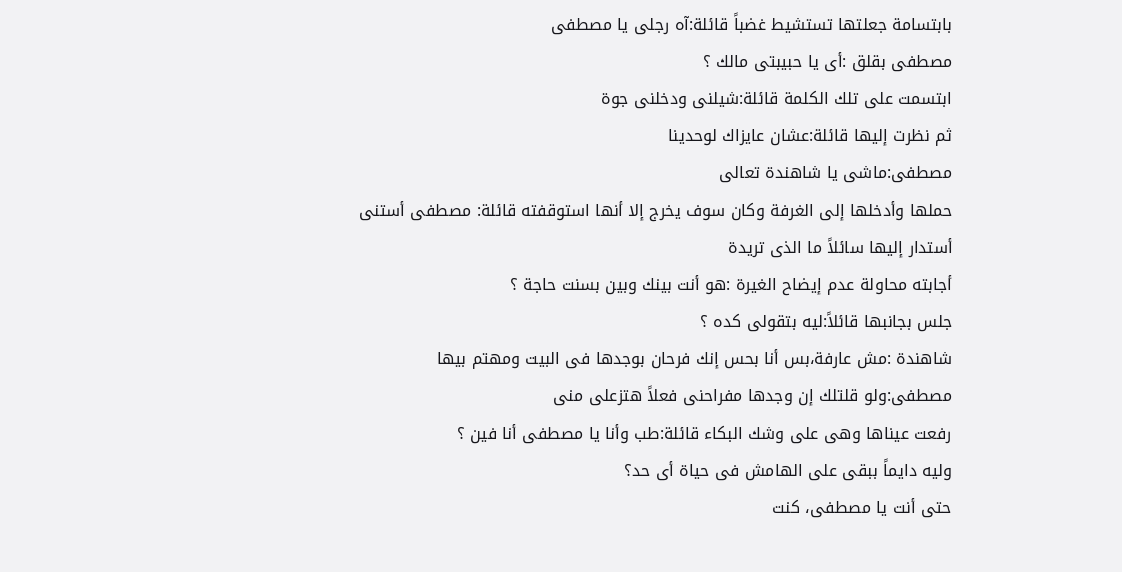بابتسامة جعلتها تستشيط غضباً قائلة:آه رجلى يا مصطفى
مصطفى بقلق :أى يا حبيبتى مالك ؟
ابتسمت على تلك الكلمة قائلة:شيلنى ودخلنى جوة
ثم نظرت إليها قائلة:عشان عايزاك لوحدينا
مصطفى:ماشى يا شاهندة تعالى
حملها وأدخلها إلى الغرفة وكان سوف يخرج إلا أنها استوقفته قائلة: مصطفى أستنى
أستدار إليها سائلاً ما الذى تريدة
أجابته محاولة عدم إيضاح الغيرة :هو أنت بينك وبين بسنت حاجة ؟
جلس بجانبها قائلاً:ليه بتقولى كده ؟
شاهندة :مش عارفة،بس أنا بحس إنك فرحان بوجدها فى البيت ومهتم بيها
مصطفى:ولو قلتلك إن وجدها مفراحنى فعلاً هتزعلى منى
رفعت عيناها وهى على وشك البكاء قائلة:طب وأنا يا مصطفى أنا فين ؟
وليه دايماً ببقى على الهامش فى حياة أى حد؟
حتى أنت يا مصطفى، كنت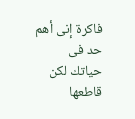فاكرة إنى أهم حد فى حياتك لكن
قاطعها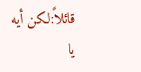قائلاً:لكن أيه يا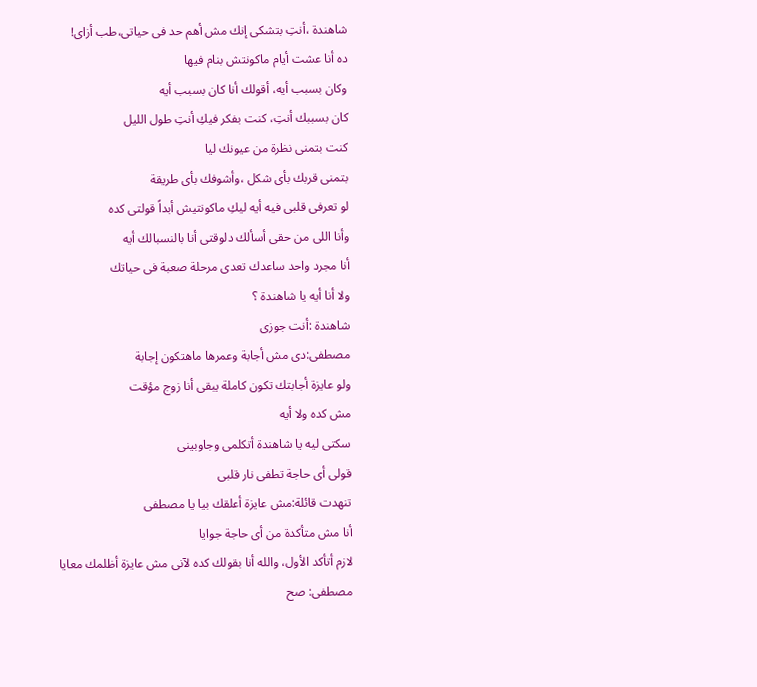شاهندة ،أنتِ بتشكى إنك مش أهم حد فى حياتى،طب أزاى!
ده أنا عشت أيام ماكونتش بنام فيها
وكان بسبب أيه، أقولك أنا كان بسبب أيه
كان بسببك أنتِ، كنت بفكر فيكِ أنتِ طول الليل
كنت بتمنى نظرة من عيونك ليا
بتمنى قربك بأى شكل ،وأشوفك بأى طريقة
لو تعرفى قلبى فيه أيه ليكِ ماكونتيش أبداً قولتى كده
وأنا اللى من حقى أسألك دلوقتى أنا بالنسبالك أيه
أنا مجرد واحد ساعدك تعدى مرحلة صعبة فى حياتك
ولا أنا أيه يا شاهندة ؟
شاهندة :أنت جوزى
مصطفى:دى مش أجابة وعمرها ماهتكون إجابة
ولو عايزة أجابتك تكون كاملة يبقى أنا زوج مؤقت
مش كده ولا أيه
سكتى ليه يا شاهندة أتكلمى وجاوبينى
قولى أى حاجة تطفى نار قلبى
تنهدت قائلة:مش عايزة أعلقك بيا يا مصطفى
أنا مش متأكدة من أى حاجة جوايا
لازم أتأكد الأول، والله أنا بقولك كده لآنى مش عايزة أظلمك معايا
مصطفى: صح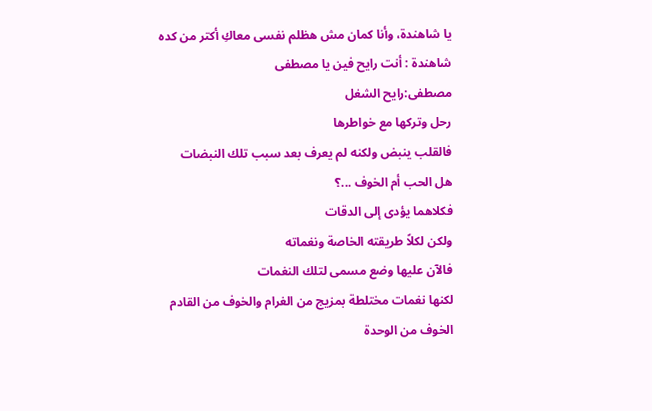يا شاهندة، وأنا كمان مش هظلم نفسى معاكِ أكتر من كده
شاهندة : أنت رايح فين يا مصطفى
مصطفى:رايح الشغل
رحل وتركها مع خواطرها
فالقلب ينبض ولكنه لم يعرف بعد سبب تلك النبضات
هل الحب أم الخوف ...؟
فكلاهما يؤدى إلى الدقات
ولكن لكلاً طريقته الخاصة ونغماته
فالآن عليها وضع مسمى لتلك النغمات
لكنها نغمات مختلطة بمزيج من الغرام والخوف من القادم
الخوف من الوحدة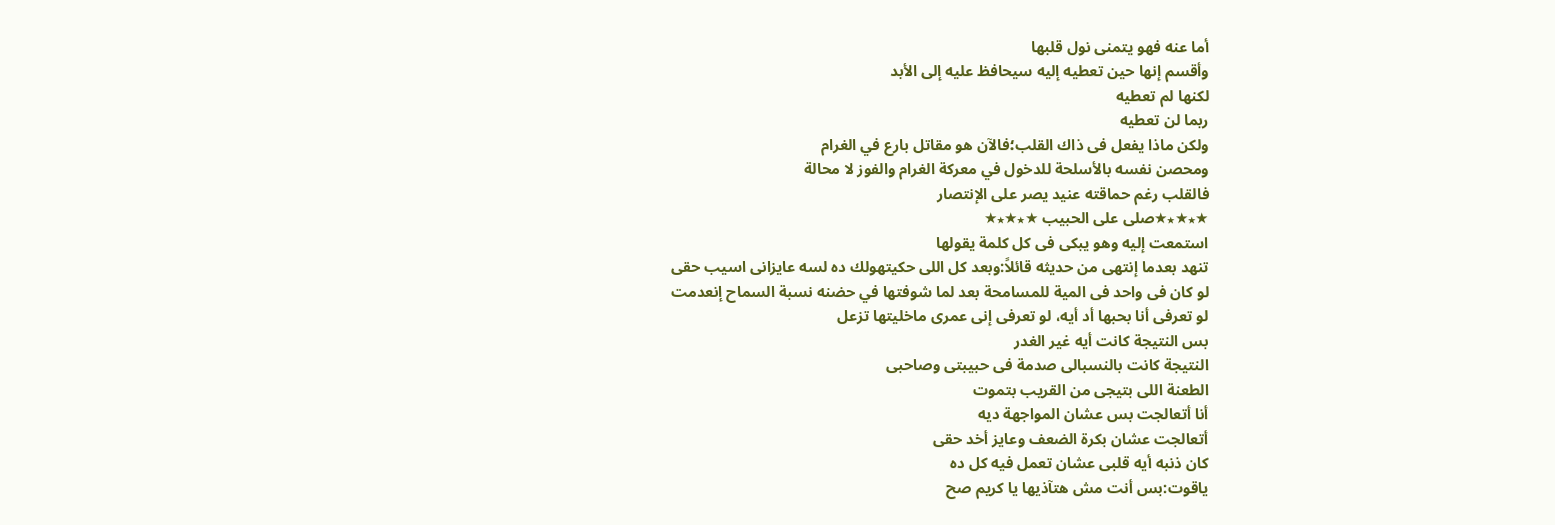أما عنه فهو يتمنى نول قلبها
وأقسم إنها حين تعطيه إليه سيحافظ عليه إلى الأبد
لكنها لم تعطيه
ربما لن تعطيه
ولكن ماذا يفعل فى ذاك القلب؛فالآن هو مقاتل بارع في الغرام
ومحصن نفسه بالأسلحة للدخول في معركة الغرام والفوز لا محالة
فالقلب رغم حماقته عنيد يصر على الإنتصار
★٭★٭★صلى على الحبيب ★٭★٭★
استمعت إليه وهو يبكى فى كل كلمة يقولها
تنهد بعدما إنتهى من حديثه قائلاً:وبعد كل اللى حكيتهولك ده لسه عايزانى اسيب حقى
لو كان فى واحد فى المية للمسامحة بعد لما شوفتها في حضنه نسبة السماح إنعدمت
لو تعرفى أنا بحبها أد أيه، لو تعرفى إنى عمرى ماخليتها تزعل
بس النتيجة كانت أيه غير الغدر
النتيجة كانت بالنسبالى صدمة فى حبيبتى وصاحبى
الطعنة اللى بتيجى من القريب بتموت
أنا أتعالجت بس عشان المواجهة ديه
أتعالجت عشان بكرة الضعف وعايز أخد حقى
كان ذنبه أيه قلبى عشان تعمل فيه كل ده
ياقوت:بس أنت مش هتآذيها يا كريم صح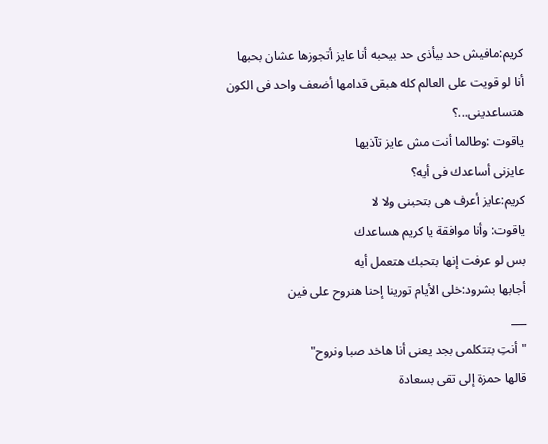كريم:مافيش حد بيأذى حد بيحبه أنا عايز أتجوزها عشان بحبها
أنا لو قويت على العالم كله هبقى قدامها أضعف واحد فى الكون
هتساعدينى...؟
ياقوت :وطالما أنت مش عايز تآذيها
عايزنى أساعدك فى أيه؟
كريم:عايز أعرف هى بتحبنى ولا لا
ياقوت: وأنا موافقة يا كريم هساعدك
بس لو عرفت إنها بتحبك هتعمل أيه
أجابها بشرود:خلى الأيام تورينا إحنا هنروح على فين
___
"أنتِ بتتكلمى بجد يعنى أنا هاخد صبا ونروح"
قالها حمزة إلى تقى بسعادة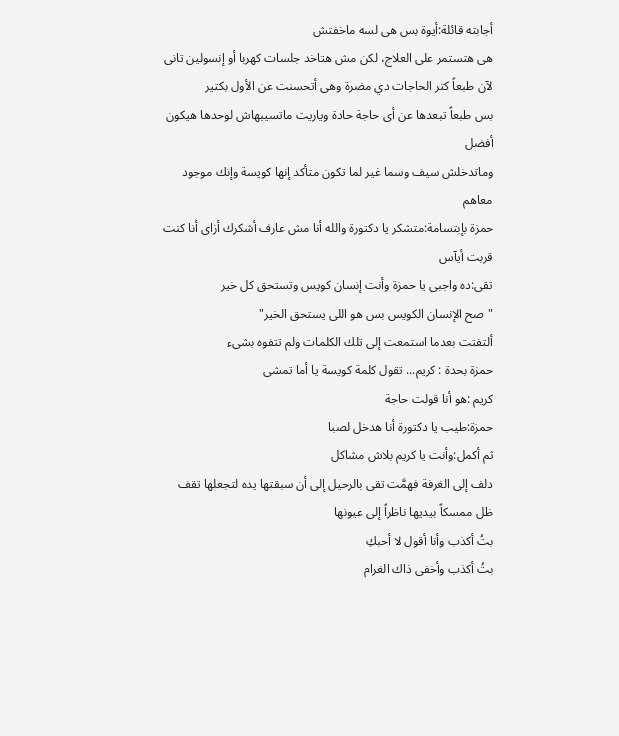أجابته قائلة:أيوة بس هى لسه ماخفتش
هى هتستمر على العلاج، لكن مش هتاخد جلسات كهربا أو إنسولين تانى
لآن طبعاً كتر الحاجات دي مضرة وهى أتحسنت عن الأول بكتير
بس طبعاً تبعدها عن أى حاجة حادة وياريت ماتسيبهاش لوحدها هيكون أفضل
وماتدخلش سيف وسما غير لما تكون متأكد إنها كويسة وإنك موجود معاهم
حمزة بإبتسامة:متشكر يا دكتورة والله أنا مش عارف أشكرك أزاى أنا كنت قربت أيآس
تقى:ده واجبى يا حمزة وأنت إنسان كويس وتستحق كل خير
"صح الإنسان الكويس بس هو اللى يستحق الخير"
ألتفتت بعدما استمعت إلى تلك الكلمات ولم تتفوه بشىء
حمزة بحدة : كريم... تقول كلمة كويسة يا أما تمشى
كريم :هو أنا قولت حاجة
حمزة:طيب يا دكتورة أنا هدخل لصبا
ثم أكمل:وأنت يا كريم بلاش مشاكل
دلف إلى الغرفة فهمَّت تقى بالرحيل إلى أن سبقتها يده لتجعلها تقف
ظل ممسكاً بيديها ناظراً إلى عيونها
بتُ أكذب وأنا أقول لا أحبكِ
بتُ أكذب وأخفى ذاك الغرام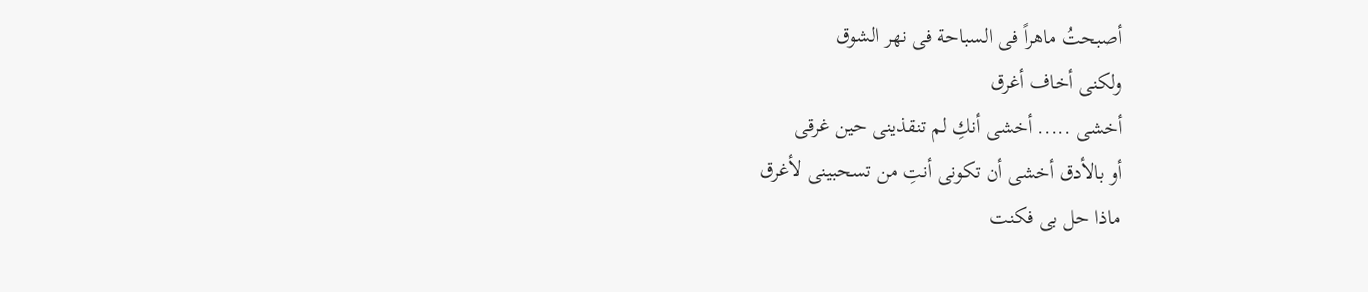أصبحتُ ماهراً فى السباحة فى نهر الشوق
ولكنى أخاف أغرق
أخشى ..... أخشى أنكِ لم تنقذينى حين غرقى
أو بالأدق أخشى أن تكونى أنتِ من تسحبينى لأغرق
ماذا حل بى فكنت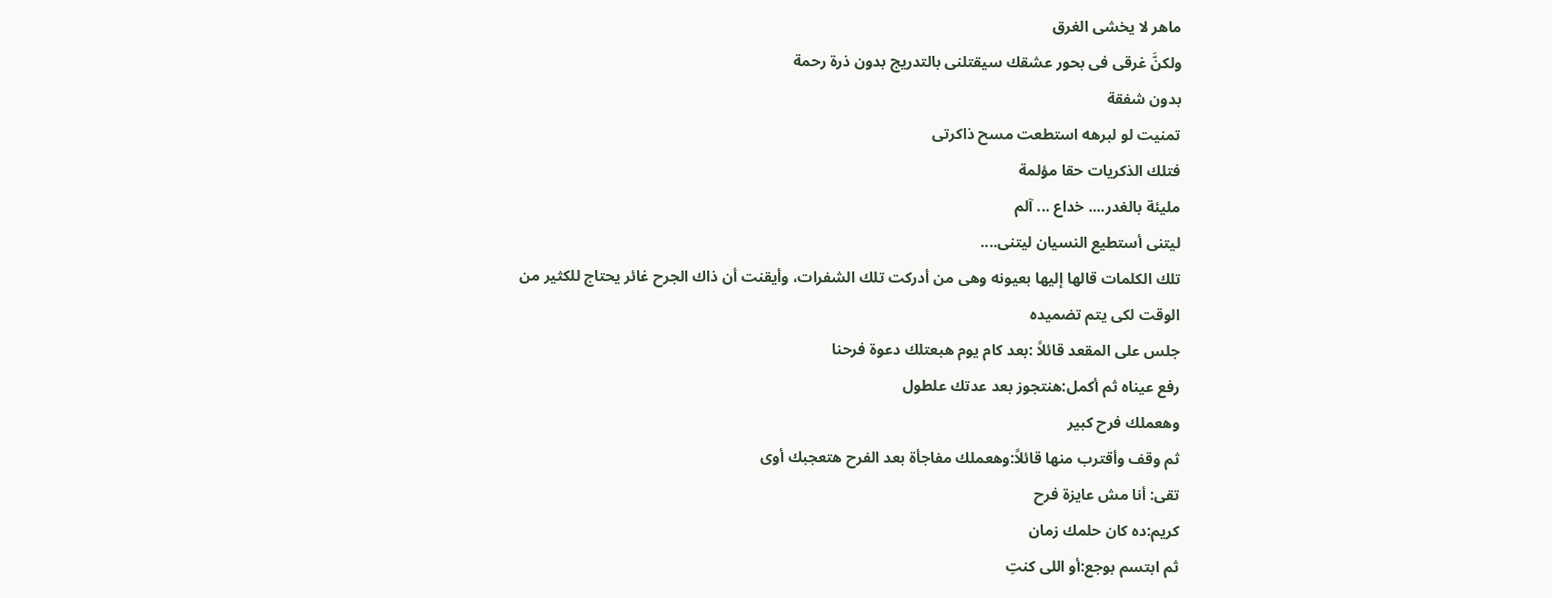ماهر لا يخشى الغرق
ولكنَّ غرقى فى بحور عشقك سيقتلنى بالتدريج بدون ذرة رحمة
بدون شفقة
تمنيت لو لبرهه استطعت مسح ذاكرتى
فتلك الذكريات حقا مؤلمة
مليئة بالغدر.... خداع ... آلم
ليتنى أستطيع النسيان ليتنى....
تلك الكلمات قالها إليها بعيونه وهى من أدركت تلك الشفرات، وأيقنت أن ذاك الجرح غائر يحتاج للكثير من الوقت لكى يتم تضميده
جلس على المقعد قائلاً :بعد كام يوم هبعتلك دعوة فرحنا
رفع عيناه ثم أكمل:هنتجوز بعد عدتك علطول
وهعملك فرح كبير
ثم وقف وأقترب منها قائلاً:وهعملك مفاجأة بعد الفرح هتعجبك أوى
تقى: أنا مش عايزة فرح
كريم:ده كان حلمك زمان
ثم ابتسم بوجع:أو اللى كنتِ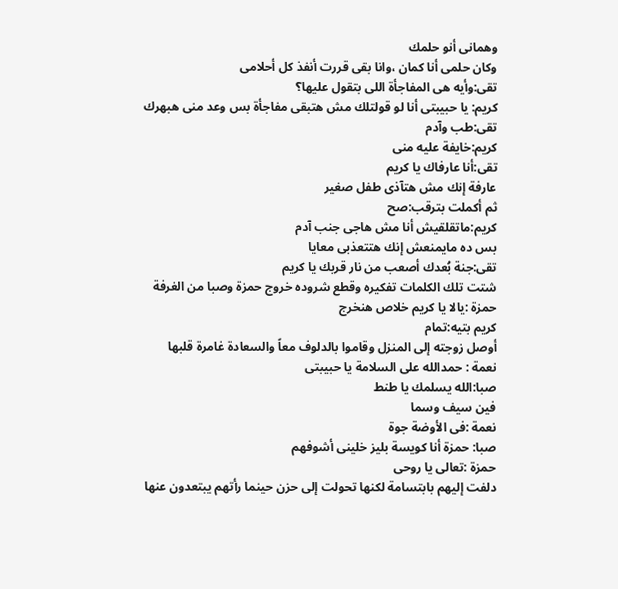وهمانى أنو حلمك
وكان حلمى أنا كمان ،وانا بقى قررت أنفذ كل أحلامى
تقى:وأيه هى المفاجأة اللى بتقول عليها؟
كريم: يا حبيبتى أنا لو قولتلك مش هتبقى مفاجأة بس وعد منى هبهرك
تقى:طب وآدم
كريم:خايفة عليه منى
تقى:أنا عارفاك يا كريم
عارفة إنك مش هتآذى طفل صغير
ثم أكملت بترقب:صح
كريم:ماتقلقيش أنا مش هاجى جنب آدم
بس ده مايمنعش إنك هتتعذبى معايا
تقى:جنة بُعدك أصعب من نار قربك يا كريم
شتت تلك الكلمات تفكيره وقطع شروده خروج حمزة وصبا من الغرفة
حمزة :يالا يا كريم خلاص هنخرج
كريم بتيه:تمام
أوصل زوجته إلى المنزل وقاموا بالدلوف معاً والسعادة غامرة قلبها
نعمة : حمدالله على السلامة يا حبيبتى
صبا:الله يسلمك يا طنط
فين سيف وسما
نعمة :فى الأوضة جوة
صبا: حمزة أنا كويسة بليز خلينى أشوفهم
حمزة :تعالى يا روحى
دلفت إليهم بابتسامة لكنها تحولت إلى حزن حينما رأتهم يبتعدون عنها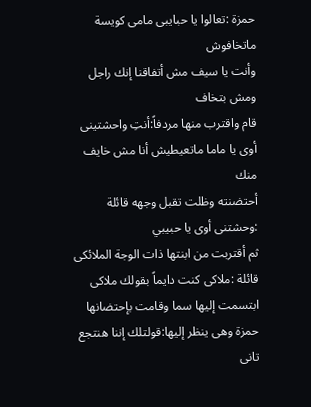حمزة :تعالوا يا حبايبى مامى كويسة ماتخافوش
وأنت يا سيف مش أتفاقنا إنك راجل ومش بتخاف
قام واقترب منها مردفاً:أنتِ واحشتينى أوى يا ماما ماتعيطيش أنا مش خايف منك
أحتضنته وظلت تقبل وجهه قائلة :وحشتنى أوى يا حبيبي
ثم أقتربت من ابنتها ذات الوجة الملائكى قائلة :ملاكى كنت دايماً بقولك ملاكى
ابتسمت إليها سما وقامت بإحتضانها
حمزة وهى ينظر إليها:قولتلك إننا هنتجع تانى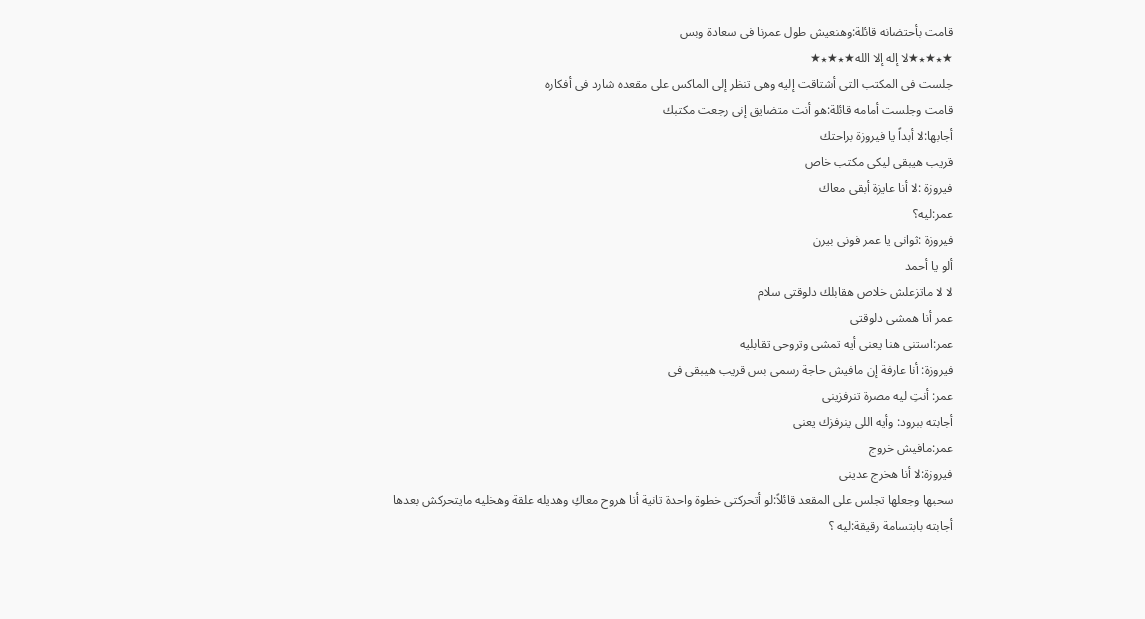قامت بأحتضانه قائلة:وهنعيش طول عمرنا فى سعادة وبس
★٭★٭★لا إله إلا الله★٭★٭★
جلست فى المكتب التى أشتاقت إليه وهى تنظر إلى الماكس على مقعده شارد فى أفكاره
قامت وجلست أمامه قائلة:هو أنت متضايق إنى رجعت مكتبك
أجابها:لا أبداً يا فيروزة براحتك
قريب هيبقى ليكى مكتب خاص
فيروزة :لا أنا عايزة أبقى معاك
عمر:ليه؟
فيروزة :ثوانى يا عمر فونى بيرن
ألو يا أحمد
لا لا ماتزعلش خلاص هقابلك دلوقتى سلام
عمر أنا همشى دلوقتى
عمر:استنى هنا يعنى أيه تمشى وتروحى تقابليه
فيروزة: أنا عارفة إن مافيش حاجة رسمى بس قريب هيبقى فى
عمر: أنتِ ليه مصرة تنرفزينى
أجابته ببرود: وأيه اللى ينرفزك يعنى
عمر:مافيش خروج
فيروزة:لا أنا هخرج عدينى
سحبها وجعلها تجلس على المقعد قائلاً:لو أتحركتى خطوة واحدة تانية أنا هروح معاكِ وهديله علقة وهخليه مايتحركش بعدها
أجابته بابتسامة رقيقة:ليه ؟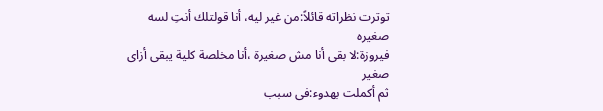توترت نظراته قائلاً:من غير ليه، أنا قولتلك أنتِ لسه صغيره
فيروزة:لا بقى أنا مش صغيرة ،أنا مخلصة كلية يبقى أزاى صغير
ثم أكملت بهدوء:فى سبب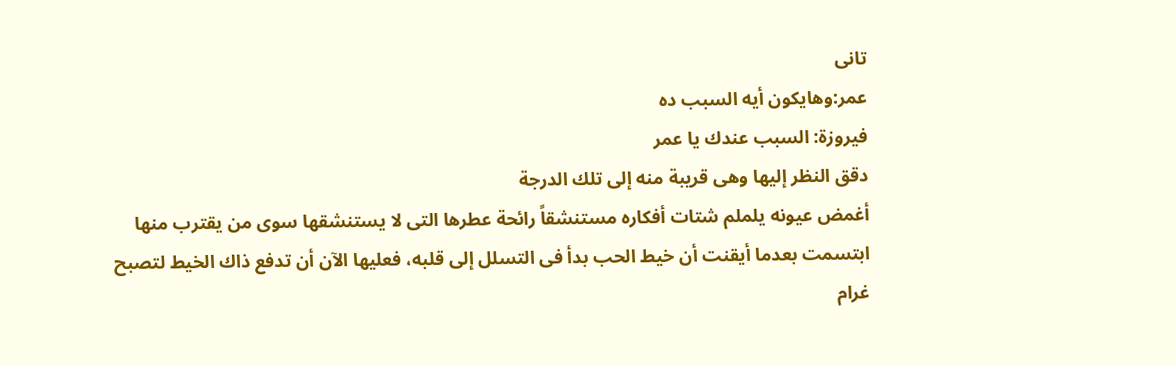تانى
عمر:وهايكون أيه السبب ده
فيروزة: السبب عندك يا عمر
دقق النظر إليها وهى قريبة منه إلى تلك الدرجة
أغمض عيونه يلملم شتات أفكاره مستنشقاً رائحة عطرها التى لا يستنشقها سوى من يقترب منها
ابتسمت بعدما أيقنت أن خيط الحب بدأ فى التسلل إلى قلبه، فعليها الآن أن تدفع ذاك الخيط لتصبح غرام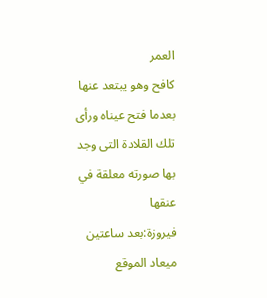العمر
كافح وهو يبتعد عنها بعدما فتح عيناه ورأى تلك القلادة التى وجد بها صورته معلقة في عنقها
فيروزة:بعد ساعتين ميعاد الموقع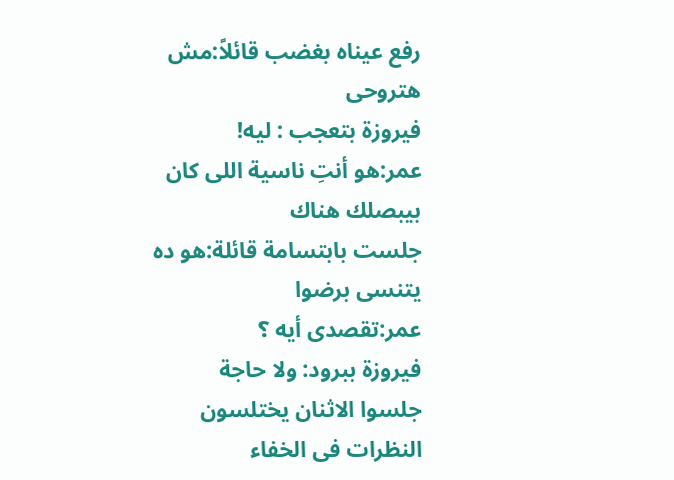رفع عيناه بغضب قائلاً:مش هتروحى
فيروزة بتعجب : ليه!
عمر:هو أنتِ ناسية اللى كان بيبصلك هناك
جلست بابتسامة قائلة:هو ده يتنسى برضوا
عمر:تقصدى أيه ؟
فيروزة ببرود: ولا حاجة
جلسوا الاثنان يختلسون النظرات فى الخفاء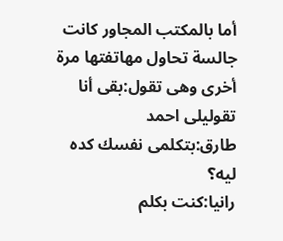أما بالمكتب المجاور كانت جالسة تحاول مهاتفتها مرة أخرى وهى تقول:بقى أنا تقوليلى احمد
طارق:بتكلمى نفسك كده ليه؟
رانيا:كنت بكلم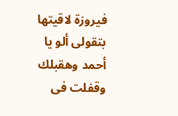فيروزة لاقيتها بتقولى ألو يا أحمد وهقبلك وقفلت فى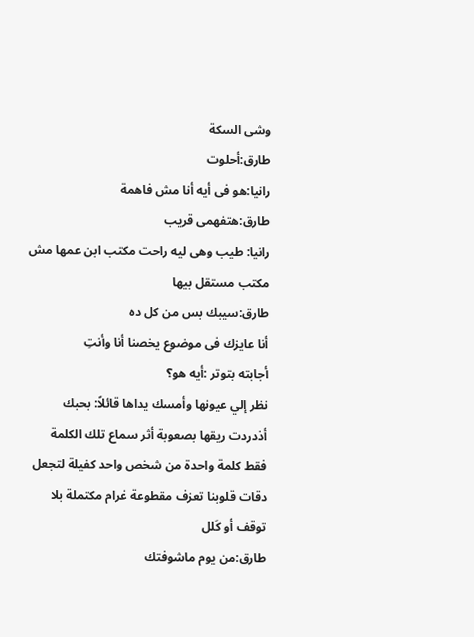وشى السكة
طارق:أحلوت
رانيا:هو فى أيه أنا مش فاهمة
طارق:هتفهمى قريب
رانيا: طيب وهى ليه راحت مكتب ابن عمها مش مكتب مستقل بيها
طارق:سيبك بس من كل ده
أنا عايزك فى موضوع يخصنا أنا وأنتِ
أجابته بتوتر :أيه هو؟
نظر إلي عيونها وأمسك يداها قائلاً: بحبك
أذدردت ريقها بصعوبة أثر سماع تلك الكلمة
فقط كلمة واحدة من شخص واحد كفيلة لتجعل دقات قلوبنا تعزف مقطوعة غرام مكتملة بلا توقف أو كَلل
طارق:من يوم ماشوفتك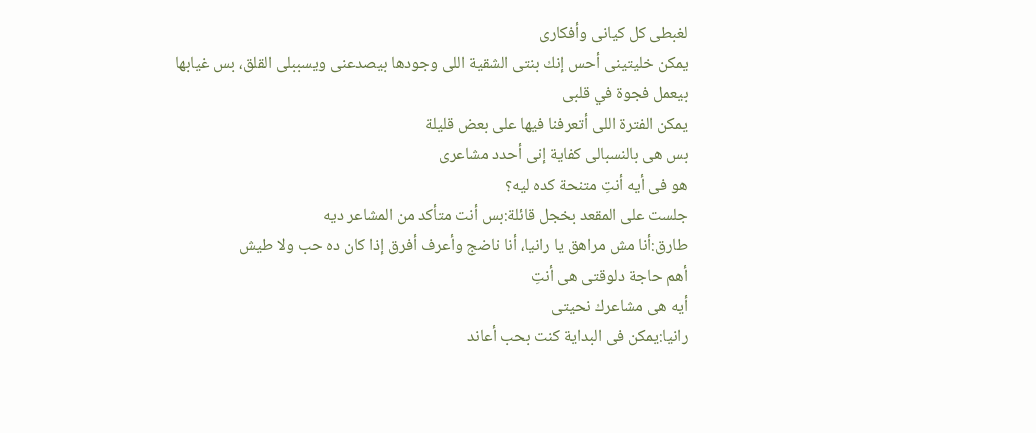لغبطى كل كيانى وأفكارى
يمكن خليتينى أحس إنك بنتى الشقية اللى وجودها بيصدعنى ويسببلى القلق، بس غيابها بيعمل فجوة في قلبى
يمكن الفترة اللى أتعرفنا فيها على بعض قليلة
بس هى بالنسبالى كفاية إنى أحدد مشاعرى
هو فى أيه أنتِ متنحة كده ليه؟
جلست على المقعد بخجل قائلة:بس أنت متأكد من المشاعر ديه
طارق:أنا مش مراهق يا رانيا، أنا ناضج وأعرف أفرق إذا كان ده حب ولا طيش
أهم حاجة دلوقتى هى أنتِ
أيه هى مشاعرك نحيتى
رانيا:يمكن فى البداية كنت بحب أعاند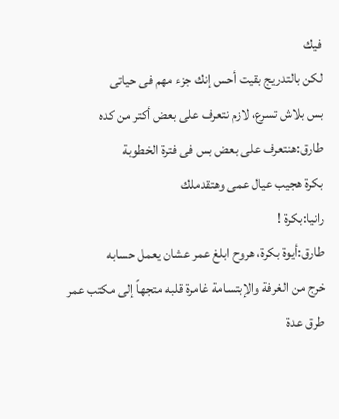فيك
لكن بالتدريج بقيت أحس إنك جزء مهم فى حياتى
بس بلاش تسرع، لازم نتعرف على بعض أكتر من كده
طارق:هنتعرف على بعض بس فى فترة الخطوبة
بكرة هجيب عيال عمى وهتقدملك
رانيا:بكرة !
طارق:أيوة بكرة، هروح ابلغ عمر عشان يعمل حسابه
خرج من الغرفة والإبتسامة غامرة قلبه متجهاً إلى مكتب عمر
طرق عدة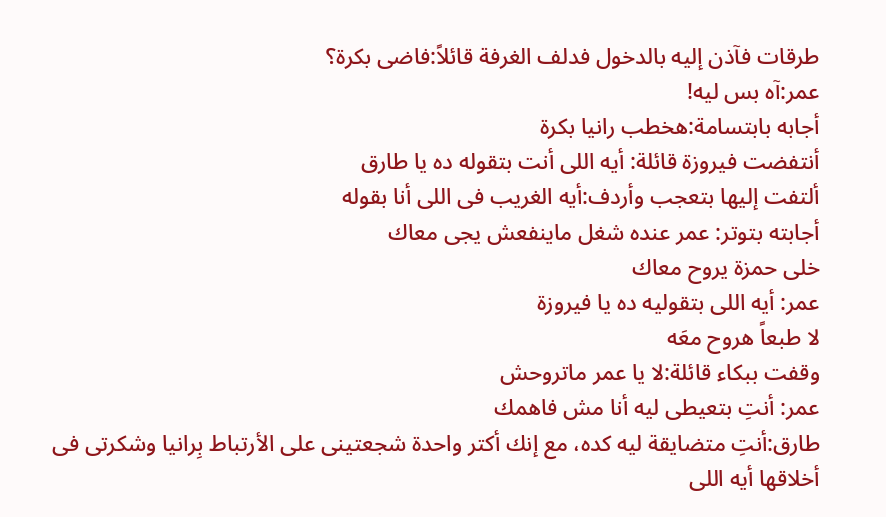طرقات فآذن إليه بالدخول فدلف الغرفة قائلاً:فاضى بكرة؟
عمر:آه بس ليه!
أجابه بابتسامة:هخطب رانيا بكرة
أنتفضت فيروزة قائلة: أيه اللى أنت بتقوله ده يا طارق
ألتفت إليها بتعجب وأردف:أيه الغريب فى اللى أنا بقوله
أجابته بتوتر: عمر عنده شغل ماينفعش يجى معاك
خلى حمزة يروح معاك
عمر: أيه اللى بتقوليه ده يا فيروزة
لا طبعاً هروح معَه
وقفت ببكاء قائلة:لا يا عمر ماتروحش
عمر: أنتِ بتعيطى ليه أنا مش فاهمك
طارق:أنتِ متضايقة ليه كده، مع إنك أكتر واحدة شجعتينى على الأرتباط بِرانيا وشكرتى فى أخلاقها أيه اللى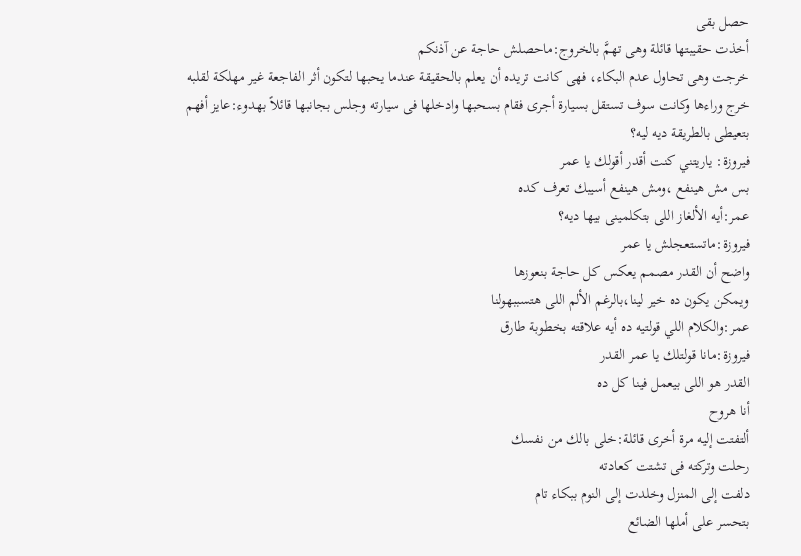حصل بقى
أخذت حقيبتها قائلة وهى تهمَّ بالخروج:ماحصلش حاجة عن آذنكم
خرجت وهى تحاول عدم البكاء، فهى كانت تريده أن يعلم بالحقيقة عندما يحبها لتكون أثر الفاجعة غير مهلكة لقلبه
خرج وراءها وكانت سوف تستقل بسيارة أجرى فقام بسحبها وادخلها فى سيارته وجلس بجانبها قائلاً بهدوء:عايز أفهم بتعيطى بالطريقة ديه ليه؟
فيروزة: ياريتني كنت أقدر أقولك يا عمر
بس مش هينفع ،ومش هينفع أسيبك تعرف كده
عمر:أيه الألغاز اللى بتكلمينى بيها ديه؟
فيروزة:ماتستعجلش يا عمر
واضح أن القدر مصمم يعكس كل حاجة بنعوزها
ويمكن يكون ده خير لينا،بالرغم الألم اللى هتسببهولنا
عمر:والكلام اللي قولتيه ده أيه علاقته بخطوبة طارق
فيروزة:مانا قولتلك يا عمر القدر
القدر هو اللى بيعمل فينا كل ده
أنا هروح
ألتفتت إليه مرة أخرى قائلة:خلى بالك من نفسك
رحلت وتركته فى تشتت كعادته
دلفت إلى المنزل وخلدت إلى النوم ببكاء تام
بتحسر على أملها الضائع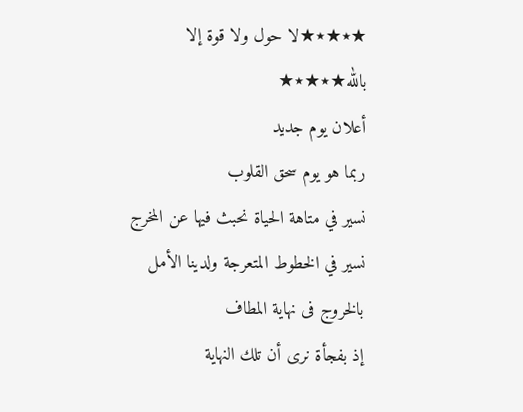★٭★٭★لا حول ولا قوة إلا بالله★٭★٭★
أعلان يوم جديد
ربما هو يوم سحق القلوب
نسير في متاهة الحياة نحبث فيها عن المخرج
نسير في الخطوط المتعرجة ولدينا الأمل بالخروج فى نهاية المطاف
إذ بفجأة نرى أن تلك النهاية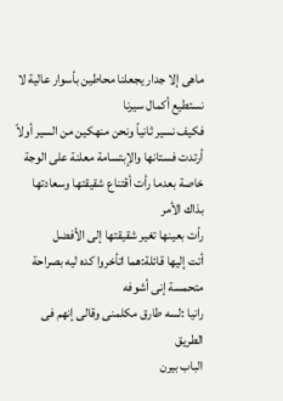ماهى إلا جدار يجعلنا محاطين بأسوار عالية لا نستطيع أكمال سيرنا
فكيف نسير ثانياً ونحن منهكين من السير أولاً
أرتدت فستانها والإبتسامة معلنة على الوجة
خاصة بعدما رأت أقتناع شقيقتها وسعادتها بذاك الأمر
رأت بعينها تغير شقيقتها إلى الأفضل
أتت إليها قائلة:هما اتأخروا كده ليه بصراحة متحمسة إنى أشوفه
رانيا :لسه طارق مكلمنى وقالى إنهم فى الطريق
الباب بيرن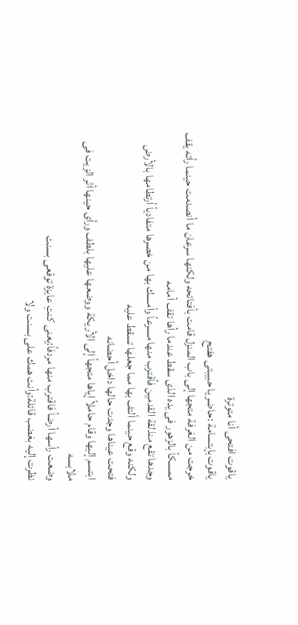ياقوت افتحى أنا متوترة
ياقوت بإبتسامة :حاضر يا حبيبتى هفتح
خرجت من الغرفة متجها إلى باب المنزل قامت بأفتاتحه ولكنها سرعان ما أنصدمت حينما رأته يقف ممسكاً بالزهور فى يده الذى سقط عندما رأها تقف أمامه
وجدها تقع منذلقة القدمين فأقترب منها مسرعاً وأمسك بها من خصرها متفادياً أرتطامها بالأرض ولكنه وقع حينما ألتف بها مما جعلها تسقط عليه
فتحت عيناها وجدت حالها داخل أحضانه
ابتسم إليها وقام حاملاً إياها متجهاً إلى الأريكة ووضعها عليها بلطف ورأى حينها أثر الزيت فى ملابسه
وضعت رأسها أرضاً فاقترب منها مردفاً:يعنى كنتِ عايزة توقعى بسنت
نظرت إليه بغضب قائلة:وأنت همك على بسنت ولا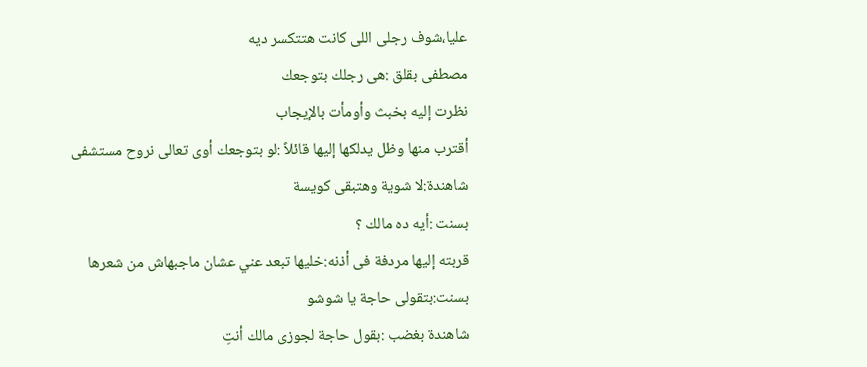عليا،شوف رجلى اللى كانت هتتكسر ديه
مصطفى بقلق :هى رجلك بتوجعك
نظرت إليه بخبث وأومأت بالإيجاب
أقترب منها وظل يدلكها إليها قائلاً :لو بتوجعك أوى تعالى نروح مستشفى
شاهندة:لا شوية وهتبقى كويسة
بسنت :أيه ده مالك ؟
قربته إليها مردفة فى أذنه:خليها تبعد عني عشان ماجبهاش من شعرها
بسنت:بتقولى حاجة يا شوشو
شاهندة بغضب :بقول حاجة لجوزى مالك أنتِ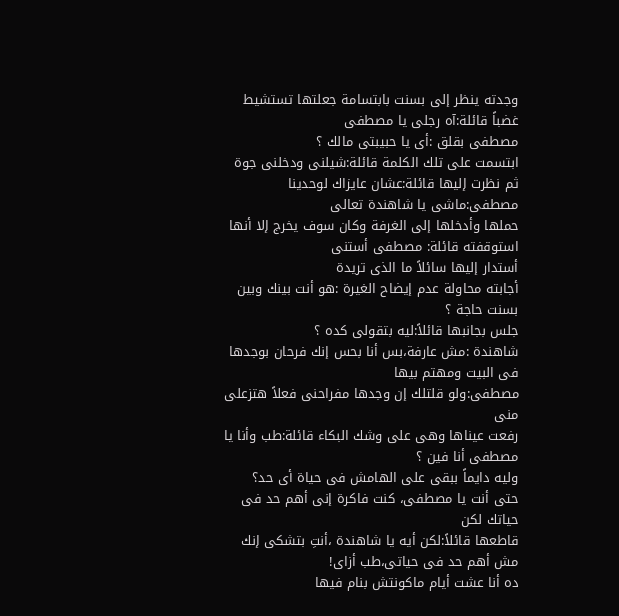وجدته ينظر إلى بسنت بابتسامة جعلتها تستشيط غضباً قائلة:آه رجلى يا مصطفى
مصطفى بقلق :أى يا حبيبتى مالك ؟
ابتسمت على تلك الكلمة قائلة:شيلنى ودخلنى جوة
ثم نظرت إليها قائلة:عشان عايزاك لوحدينا
مصطفى:ماشى يا شاهندة تعالى
حملها وأدخلها إلى الغرفة وكان سوف يخرج إلا أنها استوقفته قائلة: مصطفى أستنى
أستدار إليها سائلاً ما الذى تريدة
أجابته محاولة عدم إيضاح الغيرة :هو أنت بينك وبين بسنت حاجة ؟
جلس بجانبها قائلاً:ليه بتقولى كده ؟
شاهندة :مش عارفة،بس أنا بحس إنك فرحان بوجدها فى البيت ومهتم بيها
مصطفى:ولو قلتلك إن وجدها مفراحنى فعلاً هتزعلى منى
رفعت عيناها وهى على وشك البكاء قائلة:طب وأنا يا مصطفى أنا فين ؟
وليه دايماً ببقى على الهامش فى حياة أى حد؟
حتى أنت يا مصطفى، كنت فاكرة إنى أهم حد فى حياتك لكن
قاطعها قائلاً:لكن أيه يا شاهندة ،أنتِ بتشكى إنك مش أهم حد فى حياتى،طب أزاى!
ده أنا عشت أيام ماكونتش بنام فيها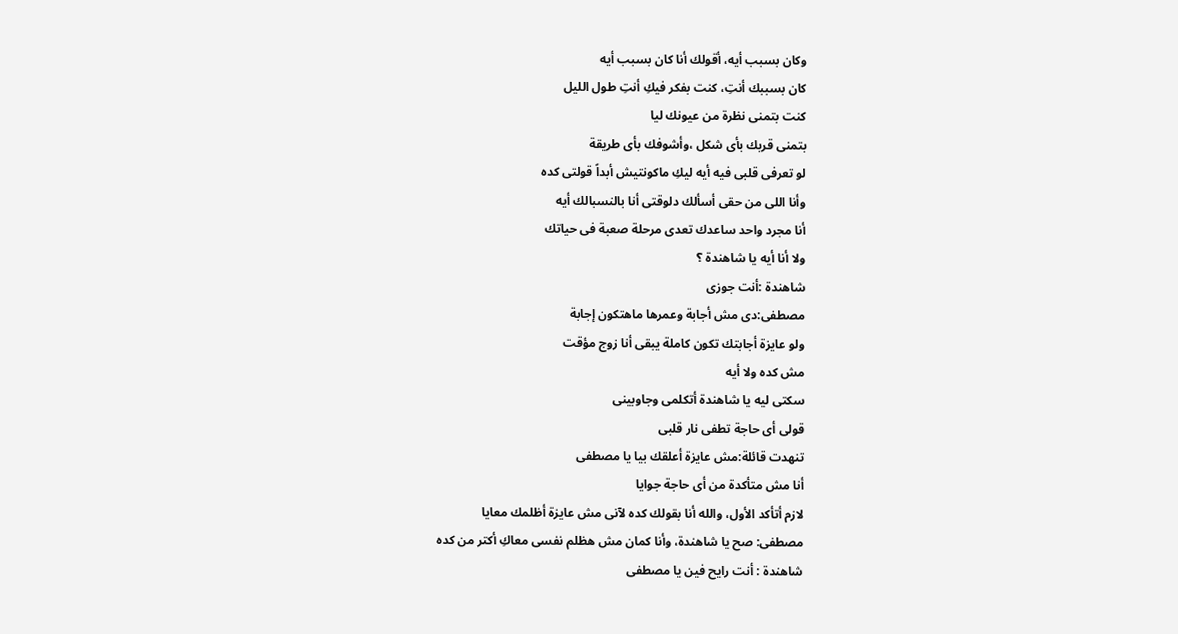وكان بسبب أيه، أقولك أنا كان بسبب أيه
كان بسببك أنتِ، كنت بفكر فيكِ أنتِ طول الليل
كنت بتمنى نظرة من عيونك ليا
بتمنى قربك بأى شكل ،وأشوفك بأى طريقة
لو تعرفى قلبى فيه أيه ليكِ ماكونتيش أبداً قولتى كده
وأنا اللى من حقى أسألك دلوقتى أنا بالنسبالك أيه
أنا مجرد واحد ساعدك تعدى مرحلة صعبة فى حياتك
ولا أنا أيه يا شاهندة ؟
شاهندة :أنت جوزى
مصطفى:دى مش أجابة وعمرها ماهتكون إجابة
ولو عايزة أجابتك تكون كاملة يبقى أنا زوج مؤقت
مش كده ولا أيه
سكتى ليه يا شاهندة أتكلمى وجاوبينى
قولى أى حاجة تطفى نار قلبى
تنهدت قائلة:مش عايزة أعلقك بيا يا مصطفى
أنا مش متأكدة من أى حاجة جوايا
لازم أتأكد الأول، والله أنا بقولك كده لآنى مش عايزة أظلمك معايا
مصطفى: صح يا شاهندة، وأنا كمان مش هظلم نفسى معاكِ أكتر من كده
شاهندة : أنت رايح فين يا مصطفى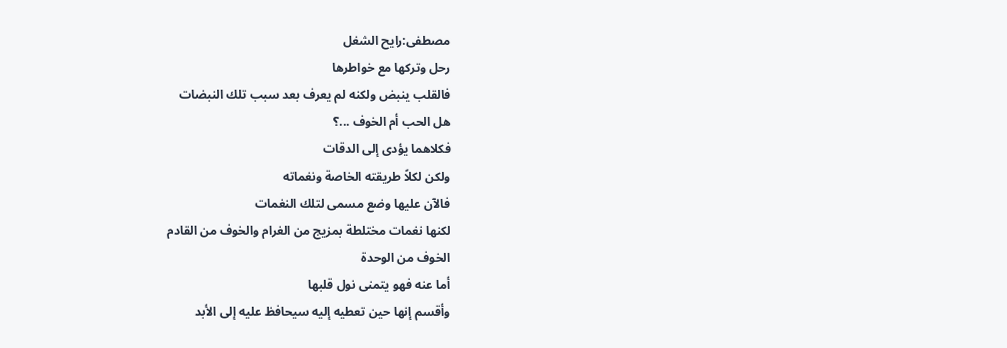مصطفى:رايح الشغل
رحل وتركها مع خواطرها
فالقلب ينبض ولكنه لم يعرف بعد سبب تلك النبضات
هل الحب أم الخوف ...؟
فكلاهما يؤدى إلى الدقات
ولكن لكلاً طريقته الخاصة ونغماته
فالآن عليها وضع مسمى لتلك النغمات
لكنها نغمات مختلطة بمزيج من الغرام والخوف من القادم
الخوف من الوحدة
أما عنه فهو يتمنى نول قلبها
وأقسم إنها حين تعطيه إليه سيحافظ عليه إلى الأبد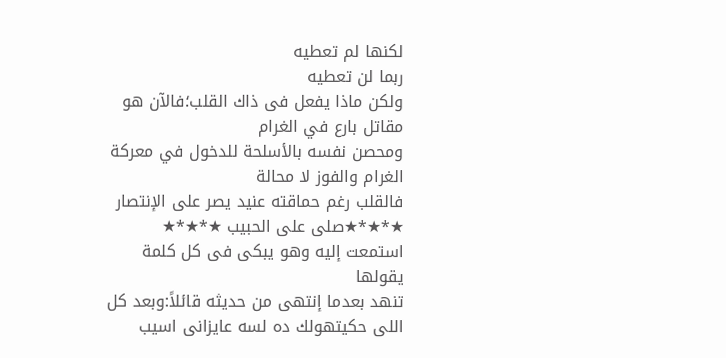لكنها لم تعطيه
ربما لن تعطيه
ولكن ماذا يفعل فى ذاك القلب؛فالآن هو مقاتل بارع في الغرام
ومحصن نفسه بالأسلحة للدخول في معركة الغرام والفوز لا محالة
فالقلب رغم حماقته عنيد يصر على الإنتصار
★٭★٭★صلى على الحبيب ★٭★٭★
استمعت إليه وهو يبكى فى كل كلمة يقولها
تنهد بعدما إنتهى من حديثه قائلاً:وبعد كل اللى حكيتهولك ده لسه عايزانى اسيب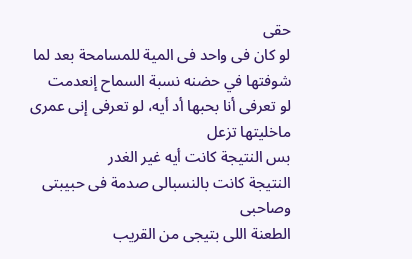حقى
لو كان فى واحد فى المية للمسامحة بعد لما شوفتها في حضنه نسبة السماح إنعدمت
لو تعرفى أنا بحبها أد أيه، لو تعرفى إنى عمرى ماخليتها تزعل
بس النتيجة كانت أيه غير الغدر
النتيجة كانت بالنسبالى صدمة فى حبيبتى وصاحبى
الطعنة اللى بتيجى من القريب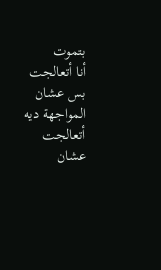بتموت
أنا أتعالجت بس عشان المواجهة ديه
أتعالجت عشان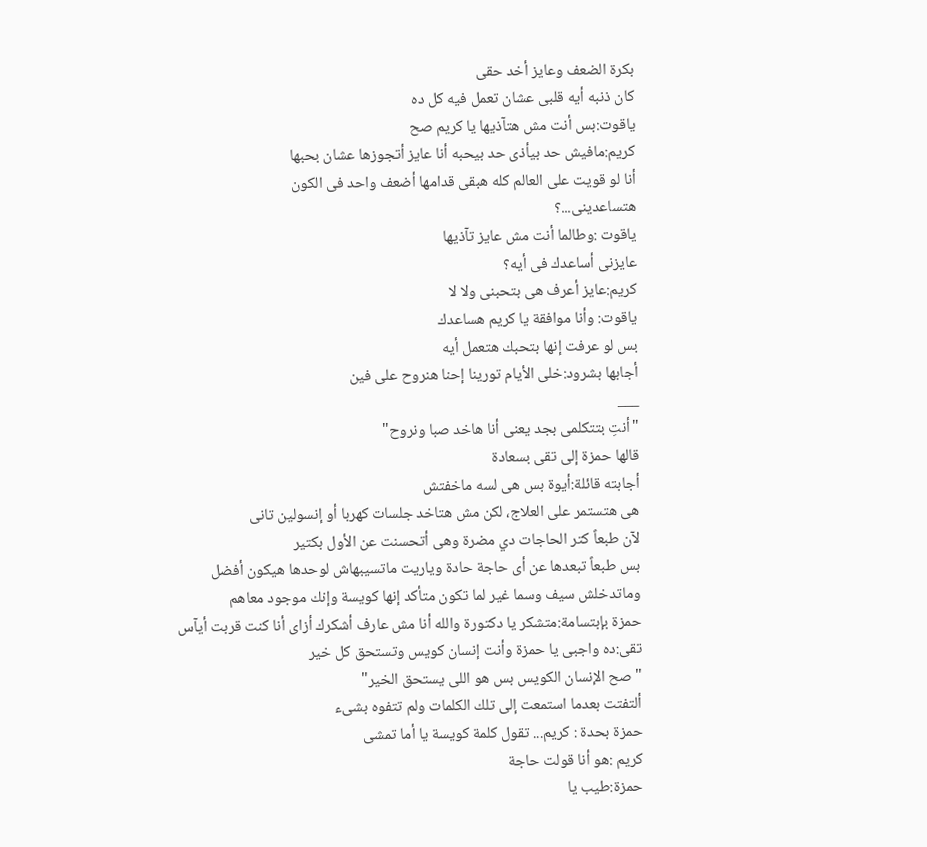بكرة الضعف وعايز أخد حقى
كان ذنبه أيه قلبى عشان تعمل فيه كل ده
ياقوت:بس أنت مش هتآذيها يا كريم صح
كريم:مافيش حد بيأذى حد بيحبه أنا عايز أتجوزها عشان بحبها
أنا لو قويت على العالم كله هبقى قدامها أضعف واحد فى الكون
هتساعدينى...؟
ياقوت :وطالما أنت مش عايز تآذيها
عايزنى أساعدك فى أيه؟
كريم:عايز أعرف هى بتحبنى ولا لا
ياقوت: وأنا موافقة يا كريم هساعدك
بس لو عرفت إنها بتحبك هتعمل أيه
أجابها بشرود:خلى الأيام تورينا إحنا هنروح على فين
___
"أنتِ بتتكلمى بجد يعنى أنا هاخد صبا ونروح"
قالها حمزة إلى تقى بسعادة
أجابته قائلة:أيوة بس هى لسه ماخفتش
هى هتستمر على العلاج، لكن مش هتاخد جلسات كهربا أو إنسولين تانى
لآن طبعاً كتر الحاجات دي مضرة وهى أتحسنت عن الأول بكتير
بس طبعاً تبعدها عن أى حاجة حادة وياريت ماتسيبهاش لوحدها هيكون أفضل
وماتدخلش سيف وسما غير لما تكون متأكد إنها كويسة وإنك موجود معاهم
حمزة بإبتسامة:متشكر يا دكتورة والله أنا مش عارف أشكرك أزاى أنا كنت قربت أيآس
تقى:ده واجبى يا حمزة وأنت إنسان كويس وتستحق كل خير
"صح الإنسان الكويس بس هو اللى يستحق الخير"
ألتفتت بعدما استمعت إلى تلك الكلمات ولم تتفوه بشىء
حمزة بحدة : كريم... تقول كلمة كويسة يا أما تمشى
كريم :هو أنا قولت حاجة
حمزة:طيب يا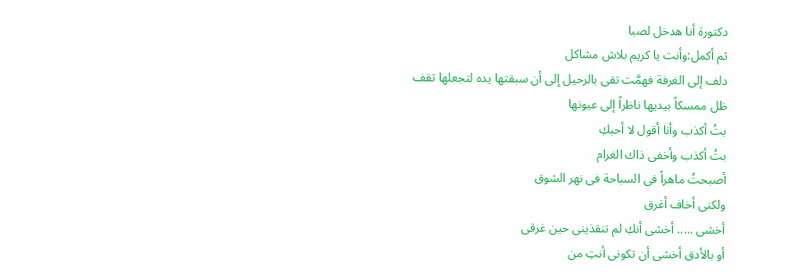دكتورة أنا هدخل لصبا
ثم أكمل:وأنت يا كريم بلاش مشاكل
دلف إلى الغرفة فهمَّت تقى بالرحيل إلى أن سبقتها يده لتجعلها تقف
ظل ممسكاً بيديها ناظراً إلى عيونها
بتُ أكذب وأنا أقول لا أحبكِ
بتُ أكذب وأخفى ذاك الغرام
أصبحتُ ماهراً فى السباحة فى نهر الشوق
ولكنى أخاف أغرق
أخشى ..... أخشى أنكِ لم تنقذينى حين غرقى
أو بالأدق أخشى أن تكونى أنتِ من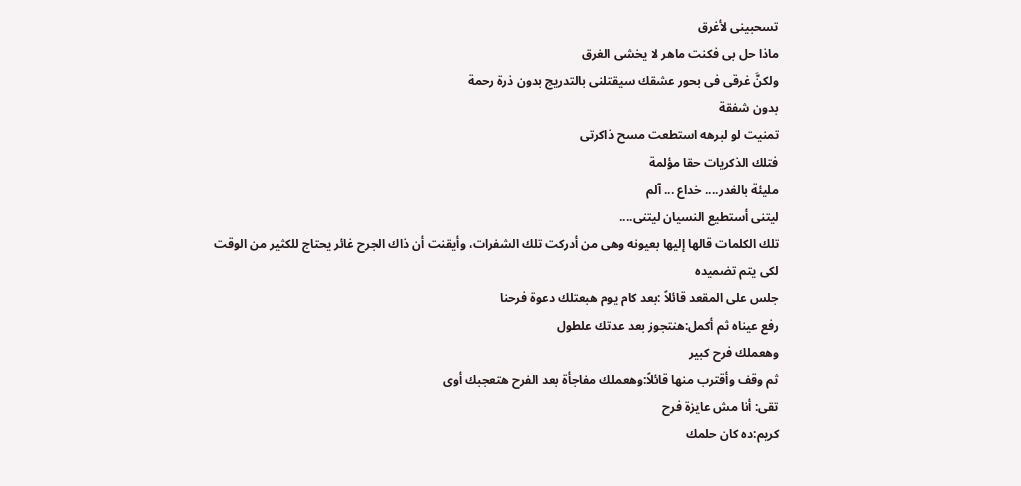تسحبينى لأغرق
ماذا حل بى فكنت ماهر لا يخشى الغرق
ولكنَّ غرقى فى بحور عشقك سيقتلنى بالتدريج بدون ذرة رحمة
بدون شفقة
تمنيت لو لبرهه استطعت مسح ذاكرتى
فتلك الذكريات حقا مؤلمة
مليئة بالغدر.... خداع ... آلم
ليتنى أستطيع النسيان ليتنى....
تلك الكلمات قالها إليها بعيونه وهى من أدركت تلك الشفرات، وأيقنت أن ذاك الجرح غائر يحتاج للكثير من الوقت لكى يتم تضميده
جلس على المقعد قائلاً :بعد كام يوم هبعتلك دعوة فرحنا
رفع عيناه ثم أكمل:هنتجوز بعد عدتك علطول
وهعملك فرح كبير
ثم وقف وأقترب منها قائلاً:وهعملك مفاجأة بعد الفرح هتعجبك أوى
تقى: أنا مش عايزة فرح
كريم:ده كان حلمك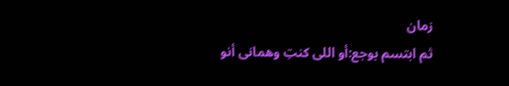زمان
ثم ابتسم بوجع:أو اللى كنتِ وهمانى أنو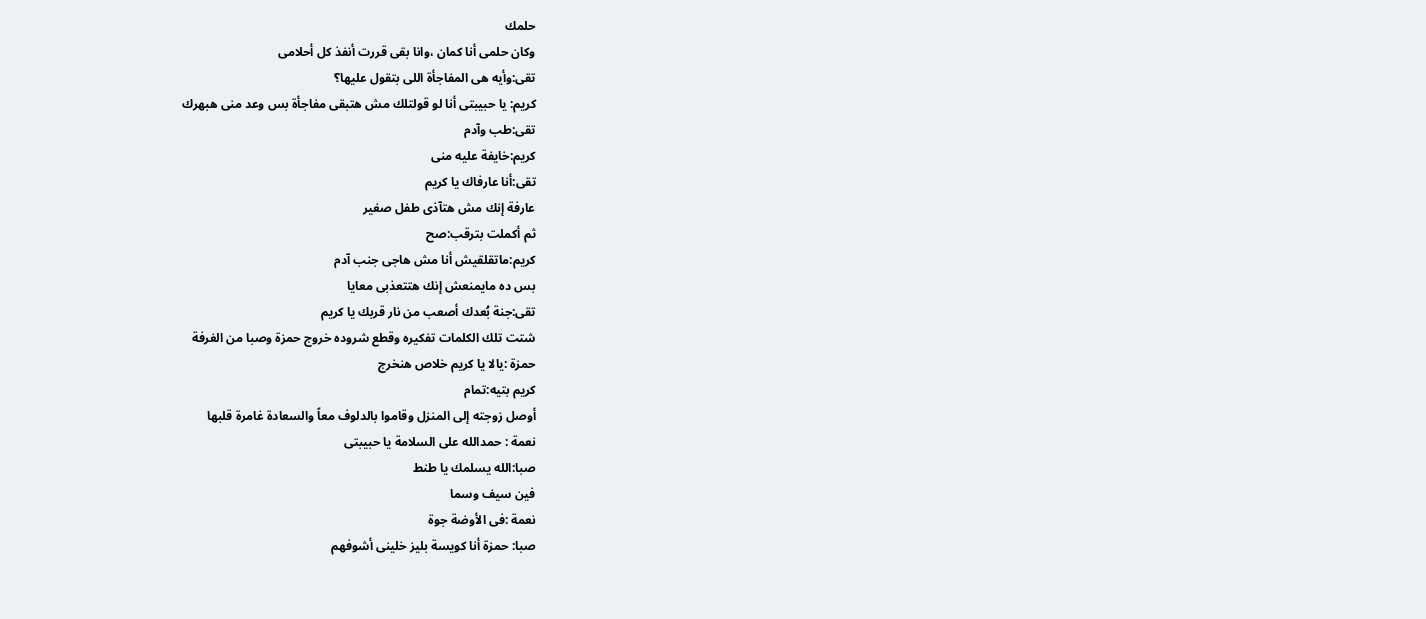حلمك
وكان حلمى أنا كمان ،وانا بقى قررت أنفذ كل أحلامى
تقى:وأيه هى المفاجأة اللى بتقول عليها؟
كريم: يا حبيبتى أنا لو قولتلك مش هتبقى مفاجأة بس وعد منى هبهرك
تقى:طب وآدم
كريم:خايفة عليه منى
تقى:أنا عارفاك يا كريم
عارفة إنك مش هتآذى طفل صغير
ثم أكملت بترقب:صح
كريم:ماتقلقيش أنا مش هاجى جنب آدم
بس ده مايمنعش إنك هتتعذبى معايا
تقى:جنة بُعدك أصعب من نار قربك يا كريم
شتت تلك الكلمات تفكيره وقطع شروده خروج حمزة وصبا من الغرفة
حمزة :يالا يا كريم خلاص هنخرج
كريم بتيه:تمام
أوصل زوجته إلى المنزل وقاموا بالدلوف معاً والسعادة غامرة قلبها
نعمة : حمدالله على السلامة يا حبيبتى
صبا:الله يسلمك يا طنط
فين سيف وسما
نعمة :فى الأوضة جوة
صبا: حمزة أنا كويسة بليز خلينى أشوفهم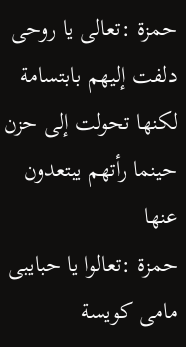حمزة :تعالى يا روحى
دلفت إليهم بابتسامة لكنها تحولت إلى حزن حينما رأتهم يبتعدون عنها
حمزة :تعالوا يا حبايبى مامى كويسة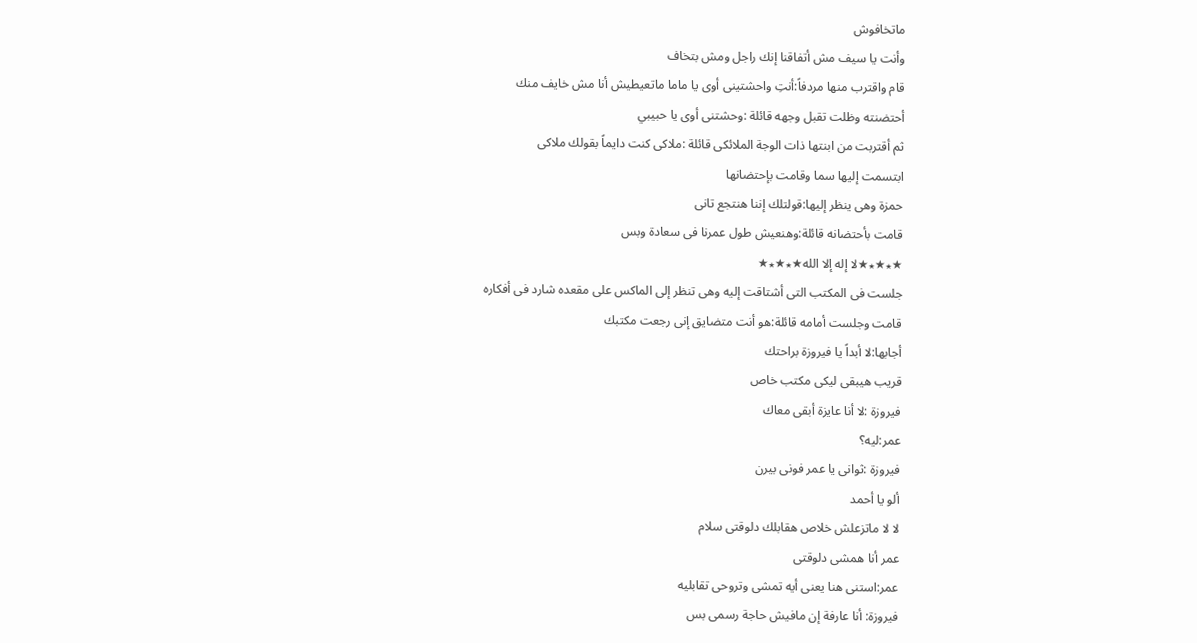ماتخافوش
وأنت يا سيف مش أتفاقنا إنك راجل ومش بتخاف
قام واقترب منها مردفاً:أنتِ واحشتينى أوى يا ماما ماتعيطيش أنا مش خايف منك
أحتضنته وظلت تقبل وجهه قائلة :وحشتنى أوى يا حبيبي
ثم أقتربت من ابنتها ذات الوجة الملائكى قائلة :ملاكى كنت دايماً بقولك ملاكى
ابتسمت إليها سما وقامت بإحتضانها
حمزة وهى ينظر إليها:قولتلك إننا هنتجع تانى
قامت بأحتضانه قائلة:وهنعيش طول عمرنا فى سعادة وبس
★٭★٭★لا إله إلا الله★٭★٭★
جلست فى المكتب التى أشتاقت إليه وهى تنظر إلى الماكس على مقعده شارد فى أفكاره
قامت وجلست أمامه قائلة:هو أنت متضايق إنى رجعت مكتبك
أجابها:لا أبداً يا فيروزة براحتك
قريب هيبقى ليكى مكتب خاص
فيروزة :لا أنا عايزة أبقى معاك
عمر:ليه؟
فيروزة :ثوانى يا عمر فونى بيرن
ألو يا أحمد
لا لا ماتزعلش خلاص هقابلك دلوقتى سلام
عمر أنا همشى دلوقتى
عمر:استنى هنا يعنى أيه تمشى وتروحى تقابليه
فيروزة: أنا عارفة إن مافيش حاجة رسمى بس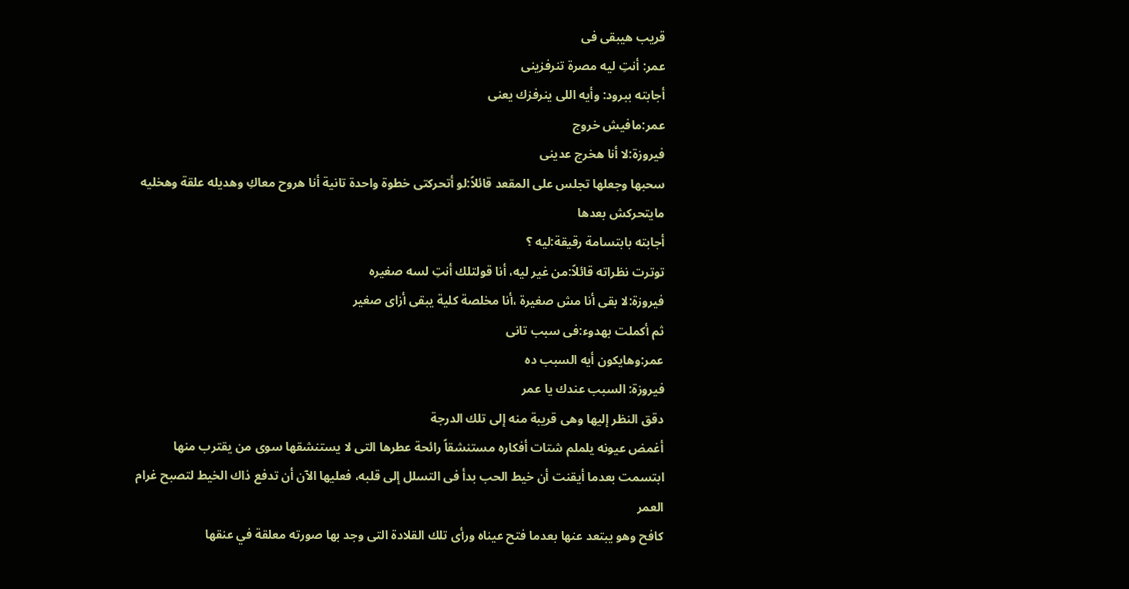قريب هيبقى فى
عمر: أنتِ ليه مصرة تنرفزينى
أجابته ببرود: وأيه اللى ينرفزك يعنى
عمر:مافيش خروج
فيروزة:لا أنا هخرج عدينى
سحبها وجعلها تجلس على المقعد قائلاً:لو أتحركتى خطوة واحدة تانية أنا هروح معاكِ وهديله علقة وهخليه مايتحركش بعدها
أجابته بابتسامة رقيقة:ليه ؟
توترت نظراته قائلاً:من غير ليه، أنا قولتلك أنتِ لسه صغيره
فيروزة:لا بقى أنا مش صغيرة ،أنا مخلصة كلية يبقى أزاى صغير
ثم أكملت بهدوء:فى سبب تانى
عمر:وهايكون أيه السبب ده
فيروزة: السبب عندك يا عمر
دقق النظر إليها وهى قريبة منه إلى تلك الدرجة
أغمض عيونه يلملم شتات أفكاره مستنشقاً رائحة عطرها التى لا يستنشقها سوى من يقترب منها
ابتسمت بعدما أيقنت أن خيط الحب بدأ فى التسلل إلى قلبه، فعليها الآن أن تدفع ذاك الخيط لتصبح غرام العمر
كافح وهو يبتعد عنها بعدما فتح عيناه ورأى تلك القلادة التى وجد بها صورته معلقة في عنقها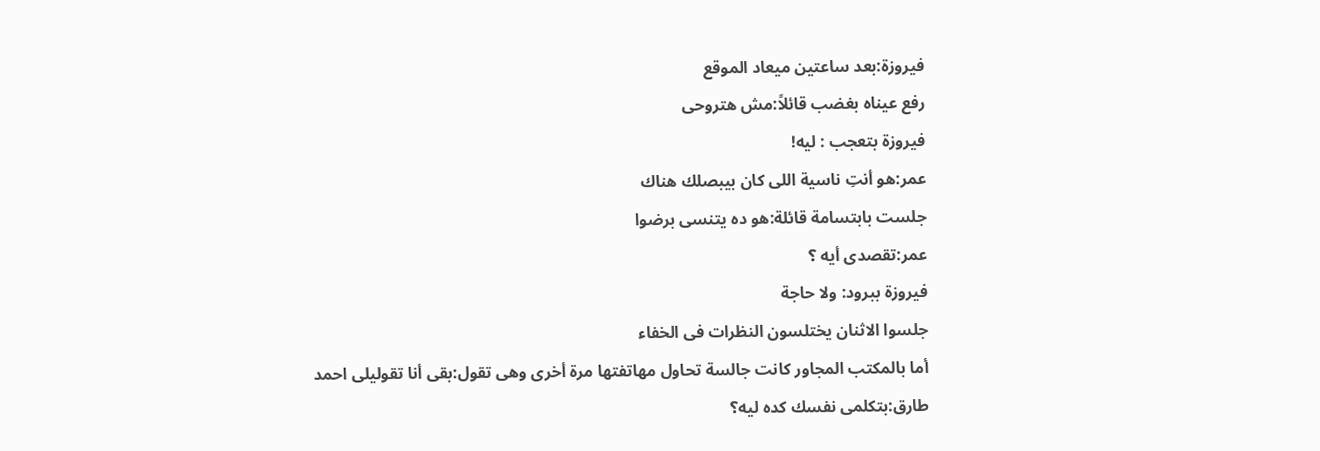فيروزة:بعد ساعتين ميعاد الموقع
رفع عيناه بغضب قائلاً:مش هتروحى
فيروزة بتعجب : ليه!
عمر:هو أنتِ ناسية اللى كان بيبصلك هناك
جلست بابتسامة قائلة:هو ده يتنسى برضوا
عمر:تقصدى أيه ؟
فيروزة ببرود: ولا حاجة
جلسوا الاثنان يختلسون النظرات فى الخفاء
أما بالمكتب المجاور كانت جالسة تحاول مهاتفتها مرة أخرى وهى تقول:بقى أنا تقوليلى احمد
طارق:بتكلمى نفسك كده ليه؟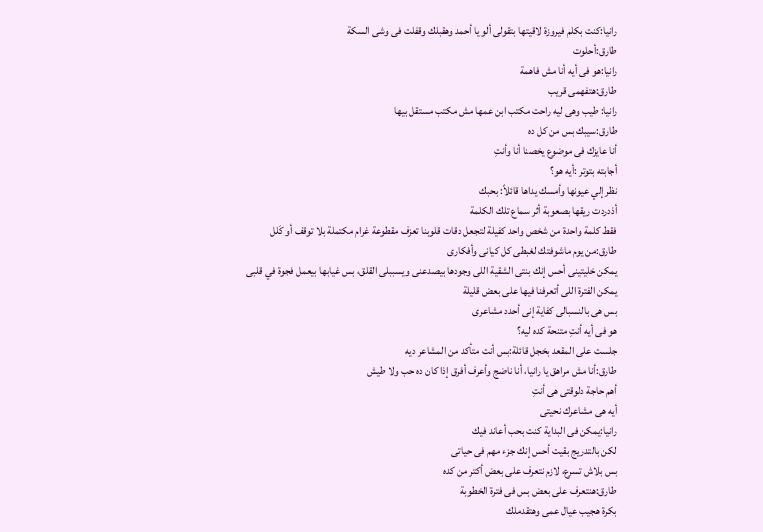رانيا:كنت بكلم فيروزة لاقيتها بتقولى ألو يا أحمد وهقبلك وقفلت فى وشى السكة
طارق:أحلوت
رانيا:هو فى أيه أنا مش فاهمة
طارق:هتفهمى قريب
رانيا: طيب وهى ليه راحت مكتب ابن عمها مش مكتب مستقل بيها
طارق:سيبك بس من كل ده
أنا عايزك فى موضوع يخصنا أنا وأنتِ
أجابته بتوتر :أيه هو؟
نظر إلي عيونها وأمسك يداها قائلاً: بحبك
أذدردت ريقها بصعوبة أثر سماع تلك الكلمة
فقط كلمة واحدة من شخص واحد كفيلة لتجعل دقات قلوبنا تعزف مقطوعة غرام مكتملة بلا توقف أو كَلل
طارق:من يوم ماشوفتك لغبطى كل كيانى وأفكارى
يمكن خليتينى أحس إنك بنتى الشقية اللى وجودها بيصدعنى ويسببلى القلق، بس غيابها بيعمل فجوة في قلبى
يمكن الفترة اللى أتعرفنا فيها على بعض قليلة
بس هى بالنسبالى كفاية إنى أحدد مشاعرى
هو فى أيه أنتِ متنحة كده ليه؟
جلست على المقعد بخجل قائلة:بس أنت متأكد من المشاعر ديه
طارق:أنا مش مراهق يا رانيا، أنا ناضج وأعرف أفرق إذا كان ده حب ولا طيش
أهم حاجة دلوقتى هى أنتِ
أيه هى مشاعرك نحيتى
رانيا:يمكن فى البداية كنت بحب أعاند فيك
لكن بالتدريج بقيت أحس إنك جزء مهم فى حياتى
بس بلاش تسرع، لازم نتعرف على بعض أكتر من كده
طارق:هنتعرف على بعض بس فى فترة الخطوبة
بكرة هجيب عيال عمى وهتقدملك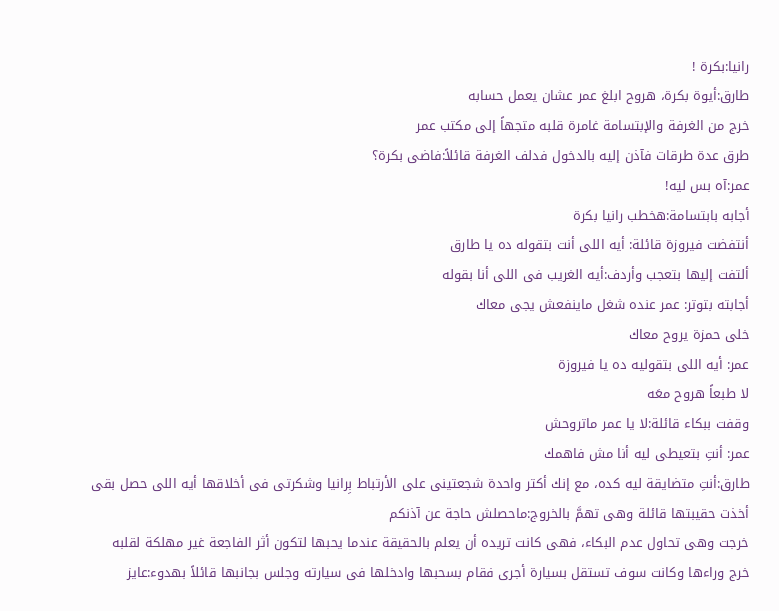رانيا:بكرة !
طارق:أيوة بكرة، هروح ابلغ عمر عشان يعمل حسابه
خرج من الغرفة والإبتسامة غامرة قلبه متجهاً إلى مكتب عمر
طرق عدة طرقات فآذن إليه بالدخول فدلف الغرفة قائلاً:فاضى بكرة؟
عمر:آه بس ليه!
أجابه بابتسامة:هخطب رانيا بكرة
أنتفضت فيروزة قائلة: أيه اللى أنت بتقوله ده يا طارق
ألتفت إليها بتعجب وأردف:أيه الغريب فى اللى أنا بقوله
أجابته بتوتر: عمر عنده شغل ماينفعش يجى معاك
خلى حمزة يروح معاك
عمر: أيه اللى بتقوليه ده يا فيروزة
لا طبعاً هروح معَه
وقفت ببكاء قائلة:لا يا عمر ماتروحش
عمر: أنتِ بتعيطى ليه أنا مش فاهمك
طارق:أنتِ متضايقة ليه كده، مع إنك أكتر واحدة شجعتينى على الأرتباط بِرانيا وشكرتى فى أخلاقها أيه اللى حصل بقى
أخذت حقيبتها قائلة وهى تهمَّ بالخروج:ماحصلش حاجة عن آذنكم
خرجت وهى تحاول عدم البكاء، فهى كانت تريده أن يعلم بالحقيقة عندما يحبها لتكون أثر الفاجعة غير مهلكة لقلبه
خرج وراءها وكانت سوف تستقل بسيارة أجرى فقام بسحبها وادخلها فى سيارته وجلس بجانبها قائلاً بهدوء:عايز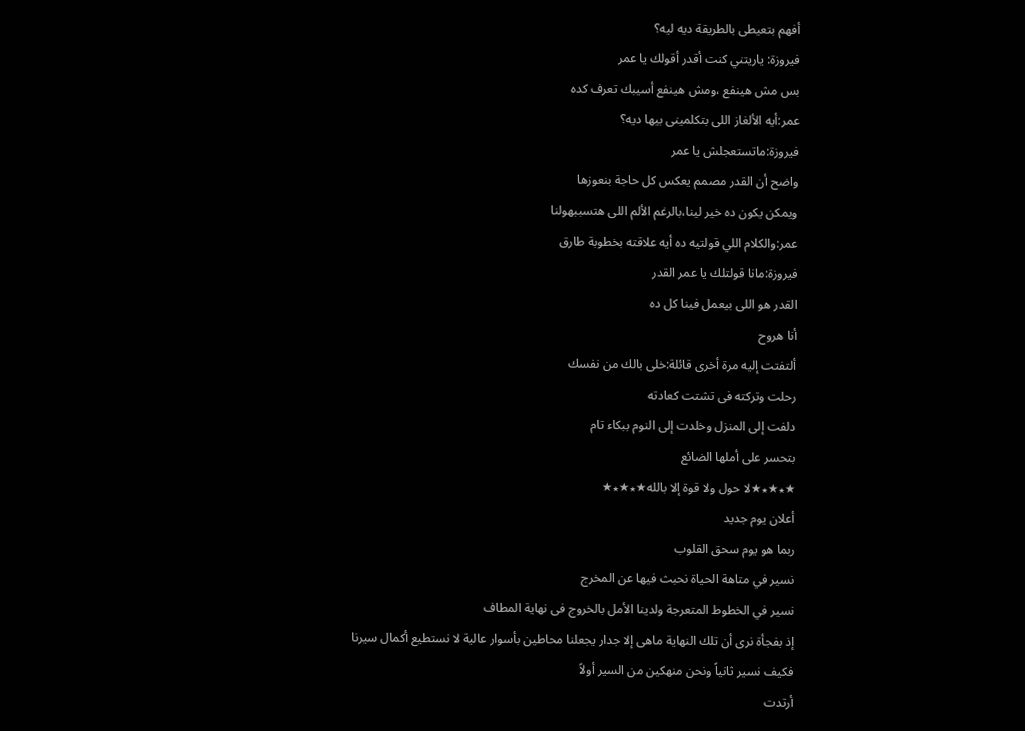أفهم بتعيطى بالطريقة ديه ليه؟
فيروزة: ياريتني كنت أقدر أقولك يا عمر
بس مش هينفع ،ومش هينفع أسيبك تعرف كده
عمر:أيه الألغاز اللى بتكلمينى بيها ديه؟
فيروزة:ماتستعجلش يا عمر
واضح أن القدر مصمم يعكس كل حاجة بنعوزها
ويمكن يكون ده خير لينا،بالرغم الألم اللى هتسببهولنا
عمر:والكلام اللي قولتيه ده أيه علاقته بخطوبة طارق
فيروزة:مانا قولتلك يا عمر القدر
القدر هو اللى بيعمل فينا كل ده
أنا هروح
ألتفتت إليه مرة أخرى قائلة:خلى بالك من نفسك
رحلت وتركته فى تشتت كعادته
دلفت إلى المنزل وخلدت إلى النوم ببكاء تام
بتحسر على أملها الضائع
★٭★٭★لا حول ولا قوة إلا بالله★٭★٭★
أعلان يوم جديد
ربما هو يوم سحق القلوب
نسير في متاهة الحياة نحبث فيها عن المخرج
نسير في الخطوط المتعرجة ولدينا الأمل بالخروج فى نهاية المطاف
إذ بفجأة نرى أن تلك النهاية ماهى إلا جدار يجعلنا محاطين بأسوار عالية لا نستطيع أكمال سيرنا
فكيف نسير ثانياً ونحن منهكين من السير أولاً
أرتدت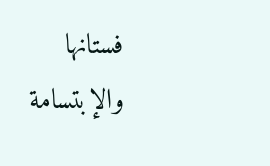فستانها والإبتسامة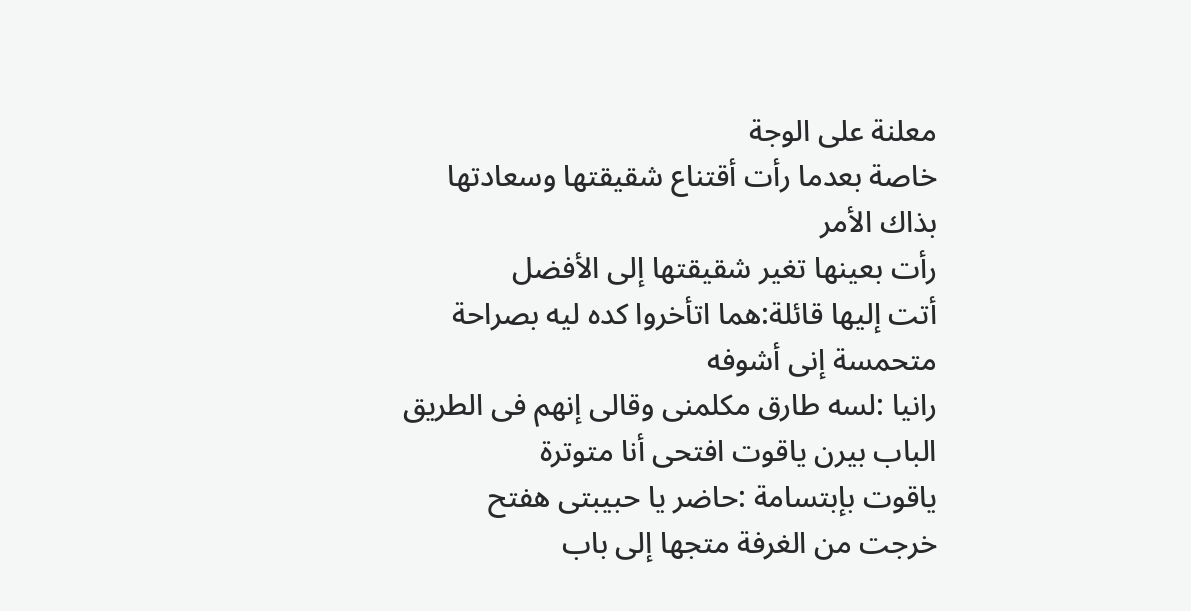معلنة على الوجة
خاصة بعدما رأت أقتناع شقيقتها وسعادتها بذاك الأمر
رأت بعينها تغير شقيقتها إلى الأفضل
أتت إليها قائلة:هما اتأخروا كده ليه بصراحة متحمسة إنى أشوفه
رانيا :لسه طارق مكلمنى وقالى إنهم فى الطريق
الباب بيرن ياقوت افتحى أنا متوترة
ياقوت بإبتسامة :حاضر يا حبيبتى هفتح
خرجت من الغرفة متجها إلى باب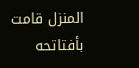المنزل قامت بأفتاتحه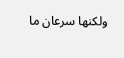ولكنها سرعان ما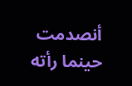أنصدمت حينما رأته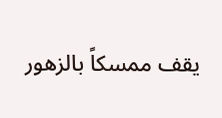يقف ممسكاً بالزهور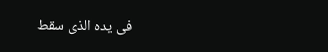فى يده الذى سقط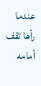عندما رأها تقف أمامه